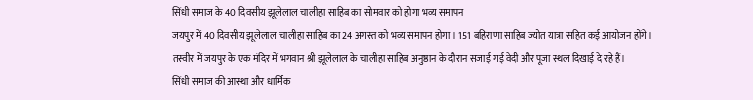सिंधी समाज के 40 दिवसीय झूलेलाल चालीहा साहिब का सोमवार को होगा भव्य समापन
जयपुर में 40 दिवसीय झूलेलाल चालीहा साहिब का 24 अगस्त को भव्य समापन होगा। 151 बहिराणा साहिब ज्योत यात्रा सहित कई आयोजन होंगे।
तस्वीर में जयपुर के एक मंदिर में भगवान श्री झूलेलाल के चालीहा साहिब अनुष्ठान के दौरान सजाई गई वेदी और पूजा स्थल दिखाई दे रहे हैं।
सिंधी समाज की आस्था और धार्मिक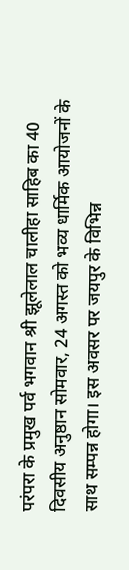परंपरा के प्रमुख पर्व भगवान श्री झूलेलाल चालीहा साहिब का 40 दिवसीय अनुष्ठान सोमवार, 24 अगस्त को भव्य धार्मिक आयोजनों के साथ सम्पन्न होगा। इस अवसर पर जयपुर के विभिन्न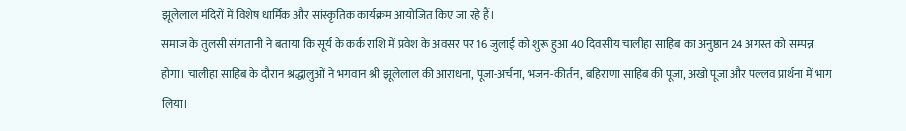झूलेलाल मंदिरों में विशेष धार्मिक और सांस्कृतिक कार्यक्रम आयोजित किए जा रहे हैं।
समाज के तुलसी संगतानी ने बताया कि सूर्य के कर्क राशि में प्रवेश के अवसर पर 16 जुलाई को शुरू हुआ 40 दिवसीय चालीहा साहिब का अनुष्ठान 24 अगस्त को सम्पन्न होगा। चालीहा साहिब के दौरान श्रद्धालुओं ने भगवान श्री झूलेलाल की आराधना, पूजा-अर्चना, भजन-कीर्तन, बहिराणा साहिब की पूजा, अखो पूजा और पल्लव प्रार्थना में भाग लिया।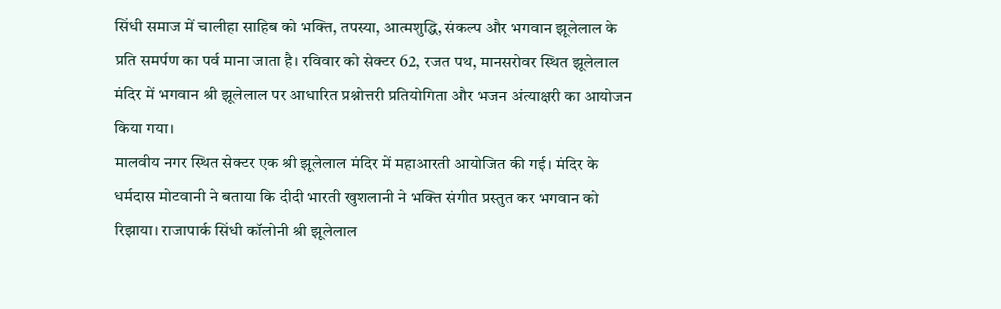सिंधी समाज में चालीहा साहिब को भक्ति, तपस्या, आत्मशुद्धि, संकल्प और भगवान झूलेलाल के प्रति समर्पण का पर्व माना जाता है। रविवार को सेक्टर 62, रजत पथ, मानसरोवर स्थित झूलेलाल मंदिर में भगवान श्री झूलेलाल पर आधारित प्रश्नोत्तरी प्रतियोगिता और भजन अंत्याक्षरी का आयोजन किया गया।
मालवीय नगर स्थित सेक्टर एक श्री झूलेलाल मंदिर में महाआरती आयोजित की गई। मंदिर के धर्मदास मोटवानी ने बताया कि दीदी भारती खुशलानी ने भक्ति संगीत प्रस्तुत कर भगवान को रिझाया। राजापार्क सिंधी कॉलोनी श्री झूलेलाल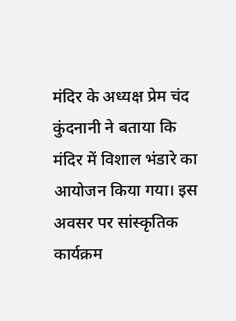मंदिर के अध्यक्ष प्रेम चंद कुंदनानी ने बताया कि मंदिर में विशाल भंडारे का आयोजन किया गया। इस अवसर पर सांस्कृतिक कार्यक्रम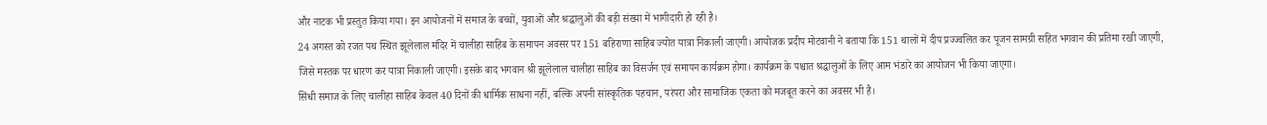और नाटक भी प्रस्तुत किया गया। इन आयोजनों में समाज के बच्चों, युवाओं और श्रद्धालुओं की बड़ी संख्या में भागीदारी हो रही है।
24 अगस्त को रजत पथ स्थित झूलेलाल मंदिर में चालीहा साहिब के समापन अवसर पर 151 बहिराणा साहिब ज्योत यात्रा निकाली जाएगी। आयोजक प्रदीप मोटवानी ने बताया कि 151 थालों में दीप प्रज्ज्वलित कर पूजन सामग्री सहित भगवान की प्रतिमा रखी जाएगी, जिसे मस्तक पर धारण कर यात्रा निकाली जाएगी। इसके बाद भगवान श्री झूलेलाल चालीहा साहिब का विसर्जन एवं समापन कार्यक्रम होगा। कार्यक्रम के पश्चात श्रद्धालुओं के लिए आम भंडारे का आयोजन भी किया जाएगा।
सिंधी समाज के लिए चालीहा साहिब केवल 40 दिनों की धार्मिक साधना नहीं, बल्कि अपनी सांस्कृतिक पहचान, परंपरा और सामाजिक एकता को मजबूत करने का अवसर भी है।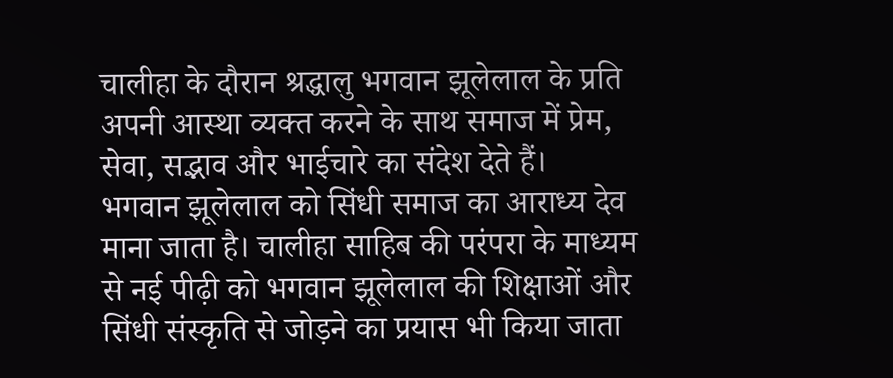चालीहा के दौरान श्रद्धालु भगवान झूलेलाल के प्रति अपनी आस्था व्यक्त करने के साथ समाज में प्रेम, सेवा, सद्भाव और भाईचारे का संदेश देते हैं।
भगवान झूलेलाल को सिंधी समाज का आराध्य देव माना जाता है। चालीहा साहिब की परंपरा के माध्यम से नई पीढ़ी को भगवान झूलेलाल की शिक्षाओं और सिंधी संस्कृति से जोड़ने का प्रयास भी किया जाता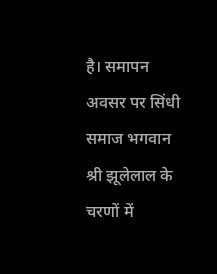है। समापन अवसर पर सिंधी समाज भगवान श्री झूलेलाल के चरणों में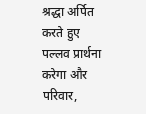श्रद्धा अर्पित करते हुए पल्लव प्रार्थना करेगा और परिवार,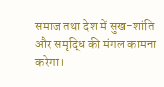समाज तथा देश में सुख-शांति और समृद्धि की मंगल कामना करेगा।